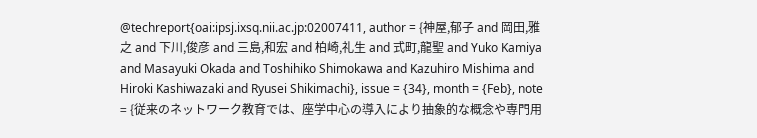@techreport{oai:ipsj.ixsq.nii.ac.jp:02007411, author = {神屋,郁子 and 岡田,雅之 and 下川,俊彦 and 三島,和宏 and 柏崎,礼生 and 式町,龍聖 and Yuko Kamiya and Masayuki Okada and Toshihiko Shimokawa and Kazuhiro Mishima and Hiroki Kashiwazaki and Ryusei Shikimachi}, issue = {34}, month = {Feb}, note = {従来のネットワーク教育では、座学中心の導入により抽象的な概念や専門用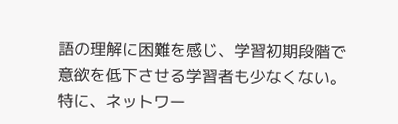語の理解に困難を感じ、学習初期段階で意欲を低下させる学習者も少なくない。特に、ネットワー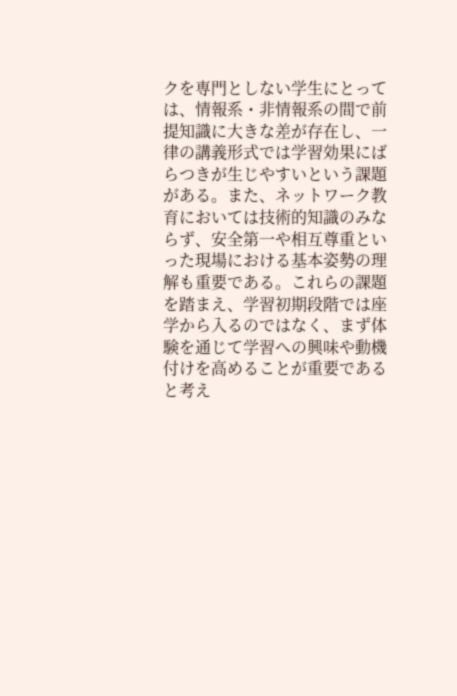クを専門としない学生にとっては、情報系・非情報系の間で前提知識に大きな差が存在し、一律の講義形式では学習効果にばらつきが生じやすいという課題がある。また、ネットワーク教育においては技術的知識のみならず、安全第一や相互尊重といった現場における基本姿勢の理解も重要である。これらの課題を踏まえ、学習初期段階では座学から入るのではなく、まず体験を通じて学習への興味や動機付けを高めることが重要であると考え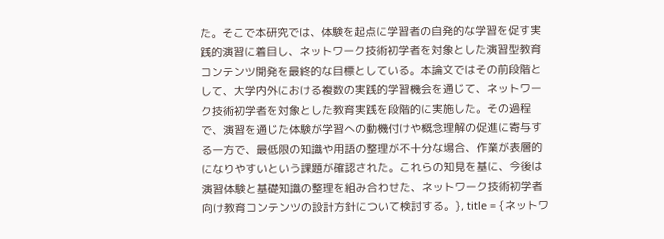た。そこで本研究では、体験を起点に学習者の自発的な学習を促す実践的演習に着目し、ネットワーク技術初学者を対象とした演習型教育コンテンツ開発を最終的な目標としている。本論文ではその前段階として、大学内外における複数の実践的学習機会を通じて、ネットワーク技術初学者を対象とした教育実践を段階的に実施した。その過程で、演習を通じた体験が学習への動機付けや概念理解の促進に寄与する一方で、最低限の知識や用語の整理が不十分な場合、作業が表層的になりやすいという課題が確認された。これらの知見を基に、今後は演習体験と基礎知識の整理を組み合わせた、ネットワーク技術初学者向け教育コンテンツの設計方針について検討する。}, title = {ネットワ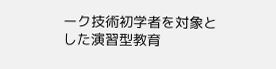ーク技術初学者を対象とした演習型教育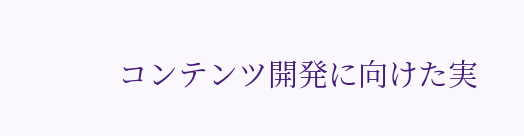コンテンツ開発に向けた実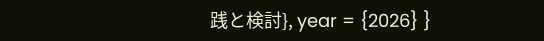践と検討}, year = {2026} }